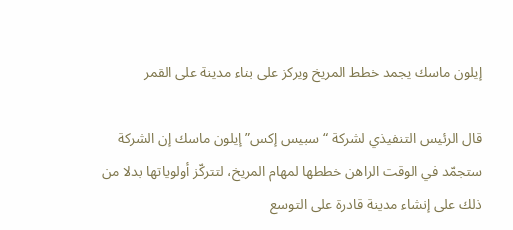إيلون ماسك يجمد خطط المريخ ويركز على بناء مدينة على القمر

قال الرئيس التنفيذي لشركة “سبيس إكس” إيلون ماسك إن الشركة ستجمّد في الوقت الراهن خططها لمهام المريخ، لتتركّز أولوياتها بدلا من ذلك على إنشاء مدينة قادرة على التوسع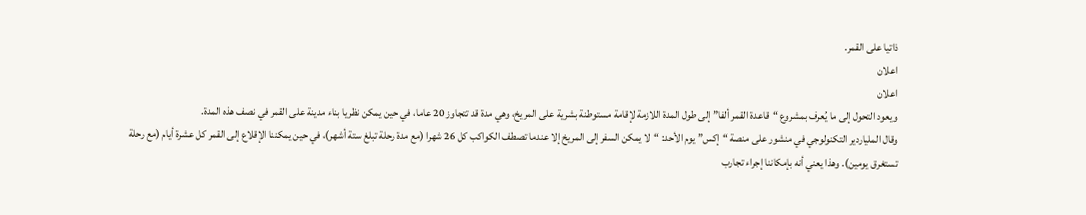ذاتيا على القمر.
اعلان
اعلان
ويعود التحول إلى ما يُعرف بمشروع “قاعدة القمر ألفا” إلى طول المدة اللازمة لإقامة مستوطنة بشرية على المريخ، وهي مدة قد تتجاوز 20 عاما، في حين يمكن نظريا بناء مدينة على القمر في نصف هذه المدة.
وقال الملياردير التكنولوجي في منشور على منصة “إكس” يوم الأحد: “لا يمكن السفر إلى المريخ إلا عندما تصطف الكواكب كل 26 شهرا (مع مدة رحلة تبلغ ستة أشهر)، في حين يمكننا الإقلاع إلى القمر كل عشرة أيام (مع رحلة تستغرق يومين). وهذا يعني أنه بإمكاننا إجراء تجارب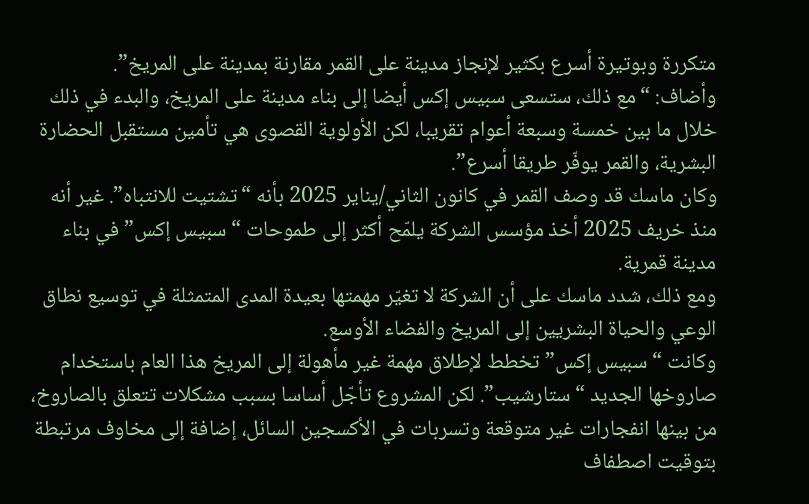متكررة وبوتيرة أسرع بكثير لإنجاز مدينة على القمر مقارنة بمدينة على المريخ”.
وأضاف: “مع ذلك، ستسعى سبيس إكس أيضا إلى بناء مدينة على المريخ، والبدء في ذلك خلال ما بين خمسة وسبعة أعوام تقريبا، لكن الأولوية القصوى هي تأمين مستقبل الحضارة البشرية، والقمر يوفّر طريقا أسرع”.
وكان ماسك قد وصف القمر في كانون الثاني/يناير 2025 بأنه “تشتيت للانتباه”. غير أنه منذ خريف 2025 أخذ مؤسس الشركة يلمّح أكثر إلى طموحات “سبيس إكس” في بناء مدينة قمرية.
ومع ذلك، شدد ماسك على أن الشركة لا تغيّر مهمتها بعيدة المدى المتمثلة في توسيع نطاق الوعي والحياة البشريين إلى المريخ والفضاء الأوسع.
وكانت “سبيس إكس” تخطط لإطلاق مهمة غير مأهولة إلى المريخ هذا العام باستخدام صاروخها الجديد “ستارشيب”. لكن المشروع تأجّل أساسا بسبب مشكلات تتعلق بالصاروخ، من بينها انفجارات غير متوقعة وتسربات في الأكسجين السائل، إضافة إلى مخاوف مرتبطة بتوقيت اصطفاف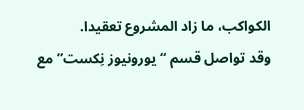الكواكب، ما زاد المشروع تعقيدا.
وقد تواصل قسم “يورونيوز نِكست” مع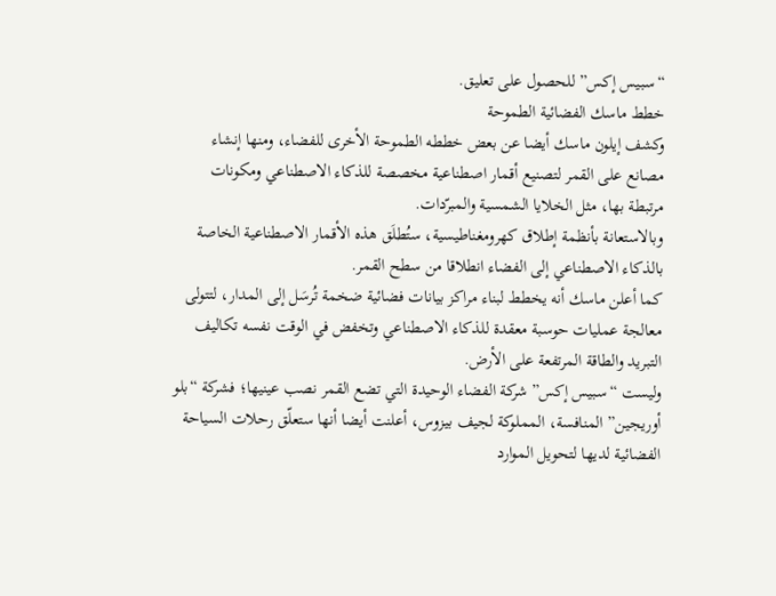“سبيس إكس” للحصول على تعليق.
خطط ماسك الفضائية الطموحة
وكشف إيلون ماسك أيضا عن بعض خططه الطموحة الأخرى للفضاء، ومنها إنشاء مصانع على القمر لتصنيع أقمار اصطناعية مخصصة للذكاء الاصطناعي ومكونات مرتبطة بها، مثل الخلايا الشمسية والمبرّدات.
وبالاستعانة بأنظمة إطلاق كهرومغناطيسية، ستُطلَق هذه الأقمار الاصطناعية الخاصة بالذكاء الاصطناعي إلى الفضاء انطلاقا من سطح القمر.
كما أعلن ماسك أنه يخطط لبناء مراكز بيانات فضائية ضخمة تُرسَل إلى المدار، لتتولى معالجة عمليات حوسبة معقدة للذكاء الاصطناعي وتخفض في الوقت نفسه تكاليف التبريد والطاقة المرتفعة على الأرض.
وليست “سبيس إكس” شركة الفضاء الوحيدة التي تضع القمر نصب عينيها؛ فشركة “بلو أوريجين” المنافسة، المملوكة لجيف بيزوس، أعلنت أيضا أنها ستعلّق رحلات السياحة الفضائية لديها لتحويل الموارد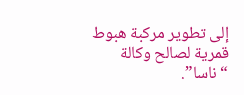إلى تطوير مركبة هبوط قمرية لصالح وكالة “ناسا”.